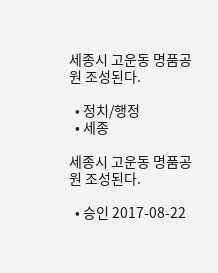세종시 고운동 명품공원 조성된다.

  • 정치/행정
  • 세종

세종시 고운동 명품공원 조성된다.

  • 승인 2017-08-22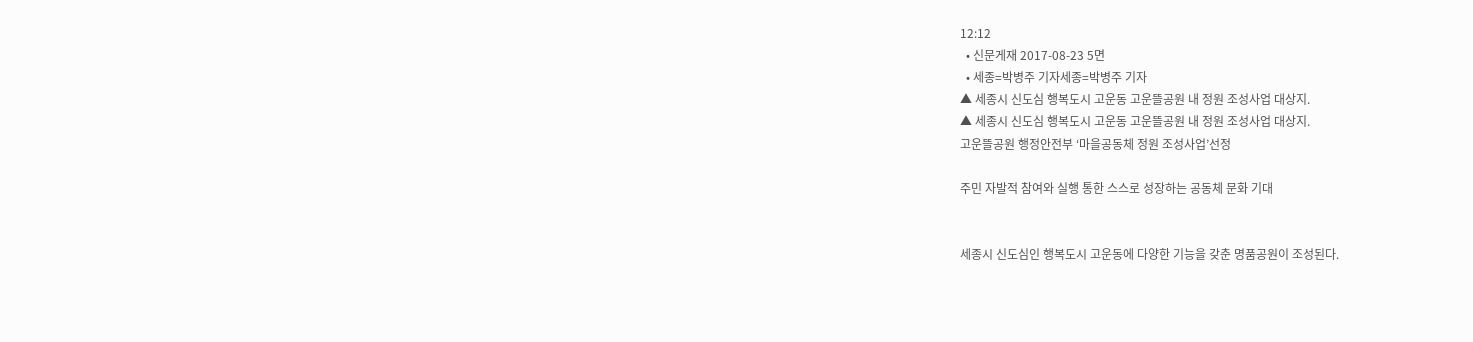12:12
  • 신문게재 2017-08-23 5면
  • 세종=박병주 기자세종=박병주 기자
▲ 세종시 신도심 행복도시 고운동 고운뜰공원 내 정원 조성사업 대상지.
▲ 세종시 신도심 행복도시 고운동 고운뜰공원 내 정원 조성사업 대상지.
고운뜰공원 행정안전부 ‘마을공동체 정원 조성사업’선정

주민 자발적 참여와 실행 통한 스스로 성장하는 공동체 문화 기대


세종시 신도심인 행복도시 고운동에 다양한 기능을 갖춘 명품공원이 조성된다.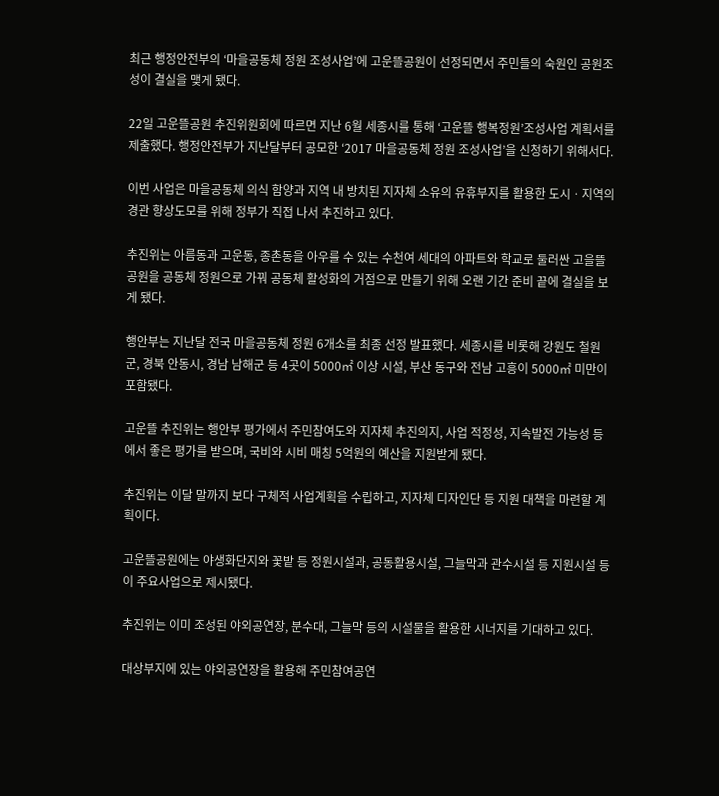최근 행정안전부의 ‘마을공동체 정원 조성사업’에 고운뜰공원이 선정되면서 주민들의 숙원인 공원조성이 결실을 맺게 됐다.

22일 고운뜰공원 추진위원회에 따르면 지난 6월 세종시를 통해 ‘고운뜰 행복정원’조성사업 계획서를 제출했다. 행정안전부가 지난달부터 공모한 ‘2017 마을공동체 정원 조성사업’을 신청하기 위해서다.

이번 사업은 마을공동체 의식 함양과 지역 내 방치된 지자체 소유의 유휴부지를 활용한 도시ㆍ지역의 경관 향상도모를 위해 정부가 직접 나서 추진하고 있다.

추진위는 아름동과 고운동, 종촌동을 아우를 수 있는 수천여 세대의 아파트와 학교로 둘러싼 고을뜰공원을 공동체 정원으로 가꿔 공동체 활성화의 거점으로 만들기 위해 오랜 기간 준비 끝에 결실을 보게 됐다.

행안부는 지난달 전국 마을공동체 정원 6개소를 최종 선정 발표했다. 세종시를 비롯해 강원도 철원군, 경북 안동시, 경남 남해군 등 4곳이 5000㎡ 이상 시설, 부산 동구와 전남 고흥이 5000㎡ 미만이 포함됐다.

고운뜰 추진위는 행안부 평가에서 주민참여도와 지자체 추진의지, 사업 적정성, 지속발전 가능성 등에서 좋은 평가를 받으며, 국비와 시비 매칭 5억원의 예산을 지원받게 됐다.

추진위는 이달 말까지 보다 구체적 사업계획을 수립하고, 지자체 디자인단 등 지원 대책을 마련할 계획이다.

고운뜰공원에는 야생화단지와 꽃밭 등 정원시설과, 공동활용시설, 그늘막과 관수시설 등 지원시설 등이 주요사업으로 제시됐다.

추진위는 이미 조성된 야외공연장, 분수대, 그늘막 등의 시설물을 활용한 시너지를 기대하고 있다.

대상부지에 있는 야외공연장을 활용해 주민참여공연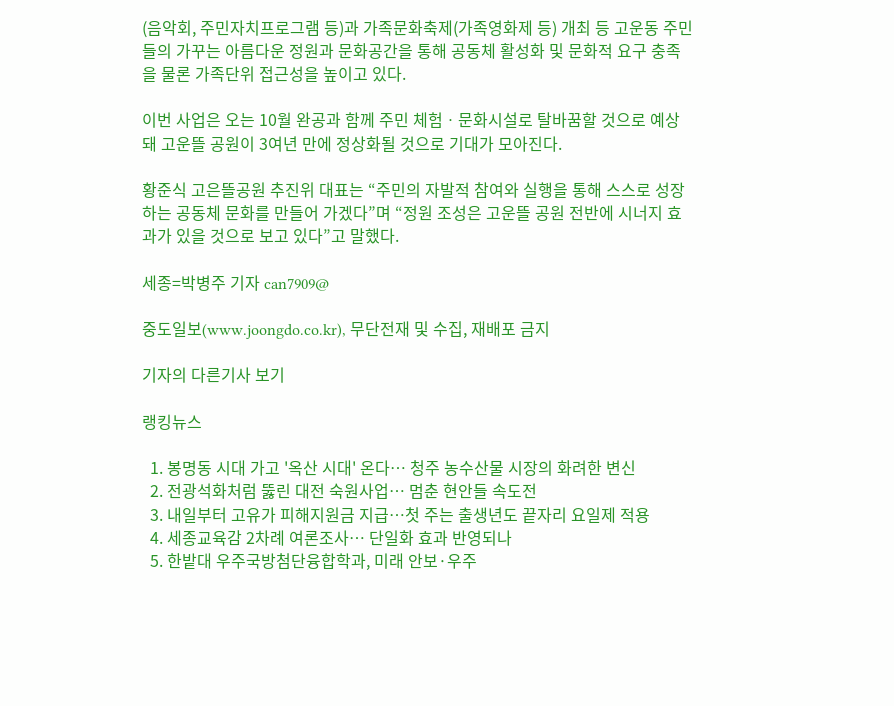(음악회, 주민자치프로그램 등)과 가족문화축제(가족영화제 등) 개최 등 고운동 주민들의 가꾸는 아름다운 정원과 문화공간을 통해 공동체 활성화 및 문화적 요구 충족을 물론 가족단위 접근성을 높이고 있다.

이번 사업은 오는 10월 완공과 함께 주민 체험ㆍ문화시설로 탈바꿈할 것으로 예상돼 고운뜰 공원이 3여년 만에 정상화될 것으로 기대가 모아진다.

황준식 고은뜰공원 추진위 대표는 “주민의 자발적 참여와 실행을 통해 스스로 성장하는 공동체 문화를 만들어 가겠다”며 “정원 조성은 고운뜰 공원 전반에 시너지 효과가 있을 것으로 보고 있다”고 말했다.

세종=박병주 기자 can7909@

중도일보(www.joongdo.co.kr), 무단전재 및 수집, 재배포 금지

기자의 다른기사 보기

랭킹뉴스

  1. 봉명동 시대 가고 '옥산 시대' 온다… 청주 농수산물 시장의 화려한 변신
  2. 전광석화처럼 뚫린 대전 숙원사업… 멈춘 현안들 속도전
  3. 내일부터 고유가 피해지원금 지급…첫 주는 출생년도 끝자리 요일제 적용
  4. 세종교육감 2차례 여론조사… 단일화 효과 반영되나
  5. 한밭대 우주국방첨단융합학과, 미래 안보·우주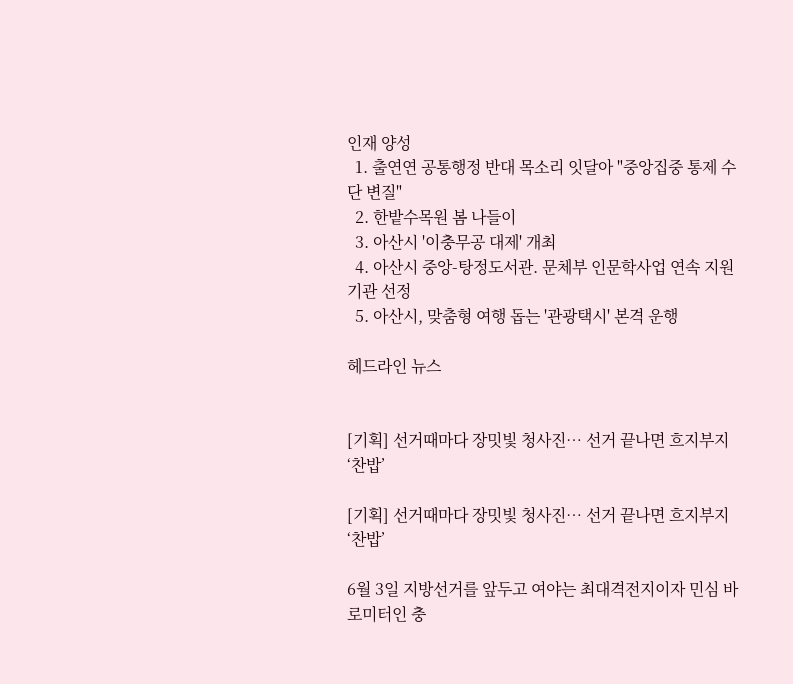인재 양성
  1. 출연연 공통행정 반대 목소리 잇달아 "중앙집중 통제 수단 변질"
  2. 한밭수목원 봄 나들이
  3. 아산시 '이충무공 대제' 개최
  4. 아산시 중앙-탕정도서관. 문체부 인문학사업 연속 지원 기관 선정
  5. 아산시, 맞춤형 여행 돕는 '관광택시' 본격 운행

헤드라인 뉴스


[기획] 선거때마다 장밋빛 청사진… 선거 끝나면 흐지부지 ‘찬밥’

[기획] 선거때마다 장밋빛 청사진… 선거 끝나면 흐지부지 ‘찬밥’

6월 3일 지방선거를 앞두고 여야는 최대격전지이자 민심 바로미터인 충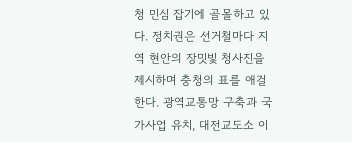청 민심 잡기에 골몰하고 있다. 정치권은 선거철마다 지역 현안의 장밋빛 청사진을 제시하며 충청의 표를 애걸한다. 광역교통망 구축과 국가사업 유치, 대전교도소 이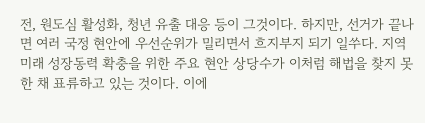전, 원도심 활성화, 청년 유출 대응 등이 그것이다. 하지만, 선거가 끝나면 여러 국정 현안에 우선순위가 밀리면서 흐지부지 되기 일쑤다. 지역 미래 성장동력 확충을 위한 주요 현안 상당수가 이처럼 해법을 찾지 못한 채 표류하고 있는 것이다. 이에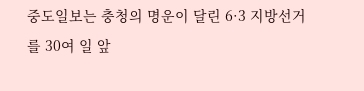중도일보는 충청의 명운이 달린 6·3 지방선거를 30여 일 앞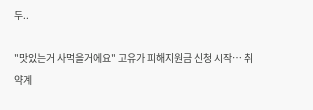두..

"맛있는거 사먹을거에요" 고유가 피해지원금 신청 시작… 취약계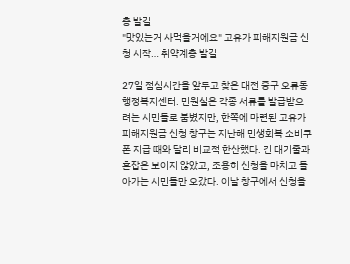층 발길
"맛있는거 사먹을거에요" 고유가 피해지원금 신청 시작… 취약계층 발길

27일 점심시간을 앞두고 찾은 대전 중구 오류동 행정복지센터. 민원실은 각종 서류를 발급받으려는 시민들로 붐볐지만, 한쪽에 마련된 고유가 피해지원금 신청 창구는 지난해 민생회복 소비쿠폰 지급 때와 달리 비교적 한산했다. 긴 대기줄과 혼잡은 보이지 않았고, 조용히 신청을 마치고 돌아가는 시민들만 오갔다. 이날 창구에서 신청을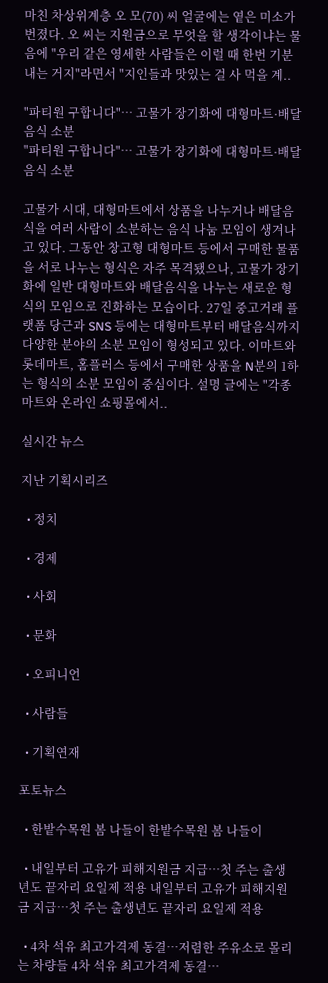마친 차상위계층 오 모(70) 씨 얼굴에는 옅은 미소가 번졌다. 오 씨는 지원금으로 무엇을 할 생각이냐는 물음에 "우리 같은 영세한 사람들은 이럴 때 한번 기분 내는 거지"라면서 "지인들과 맛있는 걸 사 먹을 계..

"파티원 구합니다"… 고물가 장기화에 대형마트·배달음식 소분
"파티원 구합니다"… 고물가 장기화에 대형마트·배달음식 소분

고물가 시대, 대형마트에서 상품을 나누거나 배달음식을 여러 사람이 소분하는 음식 나눔 모임이 생겨나고 있다. 그동안 창고형 대형마트 등에서 구매한 물품을 서로 나누는 형식은 자주 목격됐으나, 고물가 장기화에 일반 대형마트와 배달음식을 나누는 새로운 형식의 모임으로 진화하는 모습이다. 27일 중고거래 플랫폼 당근과 SNS 등에는 대형마트부터 배달음식까지 다양한 분야의 소분 모임이 형성되고 있다. 이마트와 롯데마트, 홈플러스 등에서 구매한 상품을 N분의 1하는 형식의 소분 모임이 중심이다. 설명 글에는 "각종 마트와 온라인 쇼핑몰에서..

실시간 뉴스

지난 기획시리즈

  • 정치

  • 경제

  • 사회

  • 문화

  • 오피니언

  • 사람들

  • 기획연재

포토뉴스

  • 한밭수목원 봄 나들이 한밭수목원 봄 나들이

  • 내일부터 고유가 피해지원금 지급…첫 주는 출생년도 끝자리 요일제 적용 내일부터 고유가 피해지원금 지급…첫 주는 출생년도 끝자리 요일제 적용

  • 4차 석유 최고가격제 동결…저렴한 주유소로 몰리는 차량들 4차 석유 최고가격제 동결…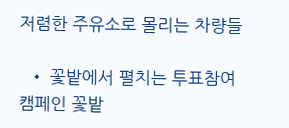저렴한 주유소로 몰리는 차량들

  • 꽃밭에서 펼치는 투표참여 캠페인 꽃밭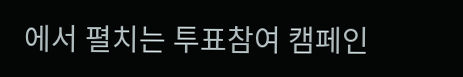에서 펼치는 투표참여 캠페인